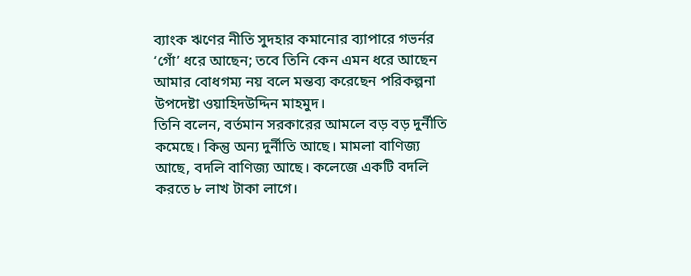ব্যাংক ঋণের নীতি সুদহার কমানোর ব্যাপারে গভর্নর ‘গোঁ’ ধরে আছেন; তবে তিনি কেন এমন ধরে আছেন আমার বোধগম্য নয় বলে মন্তব্য করেছেন পরিকল্পনা উপদেষ্টা ওয়াহিদউদ্দিন মাহমুদ।
তিনি বলেন, বর্তমান সরকারের আমলে বড় বড় দুর্নীতি কমেছে। কিন্তু অন্য দুর্নীতি আছে। মামলা বাণিজ্য আছে, বদলি বাণিজ্য আছে। কলেজে একটি বদলি করতে ৮ লাখ টাকা লাগে।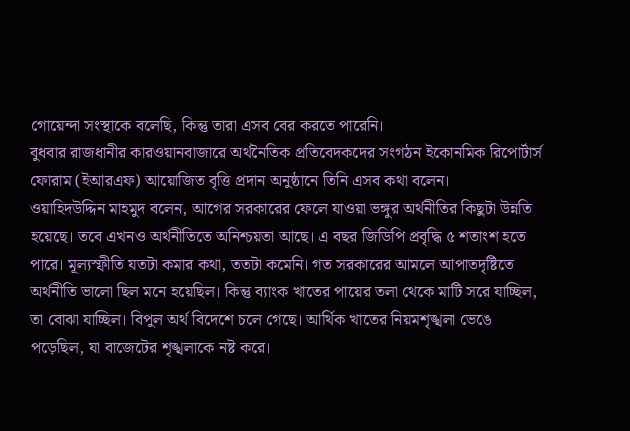গোয়েন্দা সংস্থাকে বলেছি, কিন্তু তারা এসব বের করতে পারেনি।
বুধবার রাজধানীর কারওয়ানবাজারে অর্থনৈতিক প্রতিবেদকদের সংগঠন ইকোনমিক রিপোর্টার্স ফোরাম (ইআরএফ) আয়োজিত বৃত্তি প্রদান অনুষ্ঠানে তিনি এসব কথা বলেন।
ওয়াহিদউদ্দিন মাহমুদ বলেন, আগের সরকারের ফেলে যাওয়া ভঙ্গুর অর্থনীতির কিছুটা উন্নতি হয়েছে। তবে এখনও অর্থনীতিতে অনিশ্চয়তা আছে। এ বছর জিডিপি প্রবৃদ্ধি ৫ শতাংশ হতে পারে। মূল্যস্ফীতি যতটা কমার কথা, ততটা কমেনি। গত সরকারের আমলে আপাতদৃষ্টিতে অর্থনীতি ভালো ছিল মনে হয়েছিল। কিন্তু ব্যাংক খাতের পায়ের তলা থেকে মাটি সরে যাচ্ছিল, তা বোঝা যাচ্ছিল। বিপুল অর্থ বিদেশে চলে গেছে। আর্থিক খাতের নিয়মশৃঙ্খলা ভেঙে পড়েছিল, যা বাজেটের শৃঙ্খলাকে নষ্ট করে।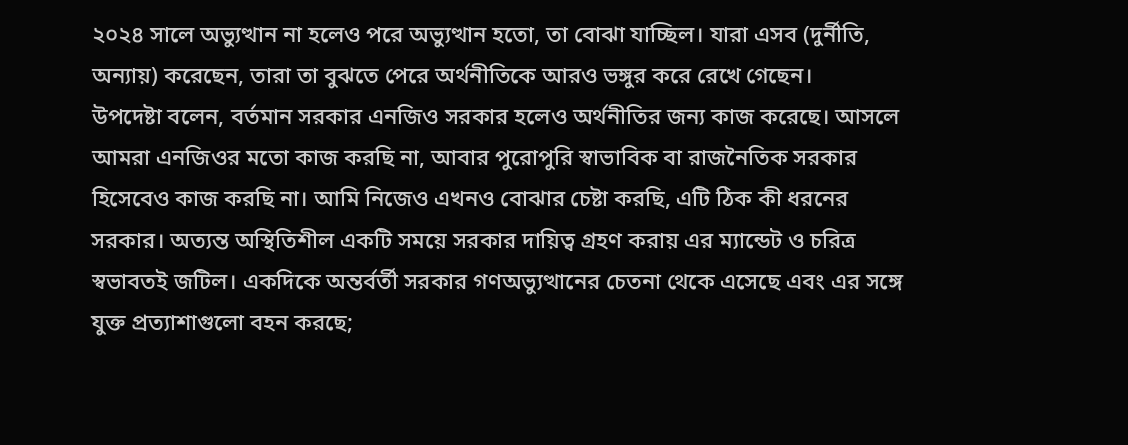২০২৪ সালে অভ্যুত্থান না হলেও পরে অভ্যুত্থান হতো, তা বোঝা যাচ্ছিল। যারা এসব (দুর্নীতি, অন্যায়) করেছেন, তারা তা বুঝতে পেরে অর্থনীতিকে আরও ভঙ্গুর করে রেখে গেছেন।
উপদেষ্টা বলেন, বর্তমান সরকার এনজিও সরকার হলেও অর্থনীতির জন্য কাজ করেছে। আসলে আমরা এনজিওর মতো কাজ করছি না, আবার পুরোপুরি স্বাভাবিক বা রাজনৈতিক সরকার হিসেবেও কাজ করছি না। আমি নিজেও এখনও বোঝার চেষ্টা করছি, এটি ঠিক কী ধরনের সরকার। অত্যন্ত অস্থিতিশীল একটি সময়ে সরকার দায়িত্ব গ্রহণ করায় এর ম্যান্ডেট ও চরিত্র স্বভাবতই জটিল। একদিকে অন্তর্বর্তী সরকার গণঅভ্যুত্থানের চেতনা থেকে এসেছে এবং এর সঙ্গে যুক্ত প্রত্যাশাগুলো বহন করছে;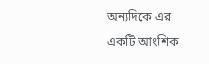অন্যদিকে এর একটি আংশিক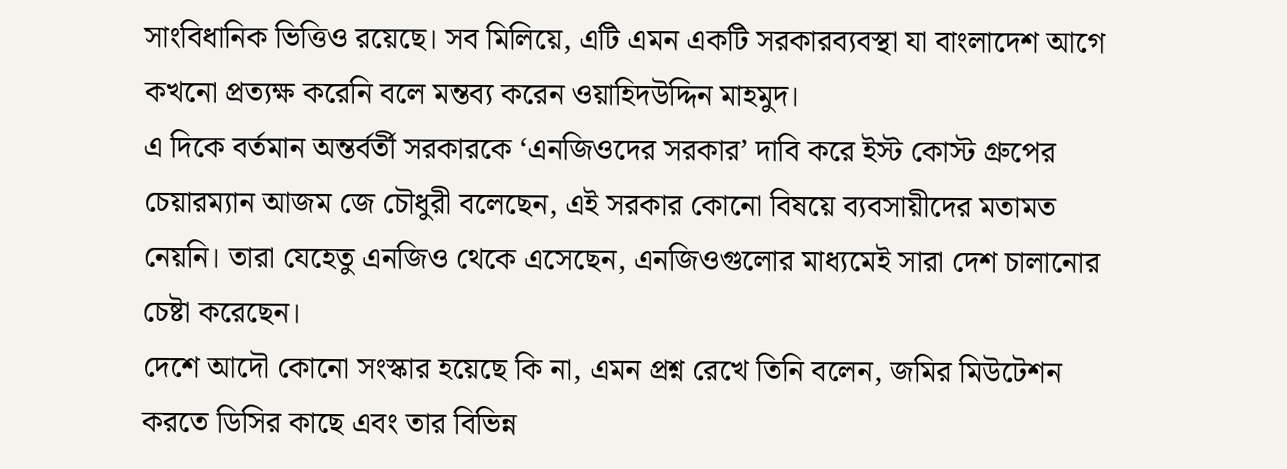সাংবিধানিক ভিত্তিও রয়েছে। সব মিলিয়ে, এটি এমন একটি সরকারব্যবস্থা যা বাংলাদেশ আগে কখনো প্রত্যক্ষ করেনি বলে মন্তব্য করেন ওয়াহিদউদ্দিন মাহমুদ।
এ দিকে বর্তমান অন্তর্বর্তী সরকারকে ‘এনজিওদের সরকার’ দাবি করে ইস্ট কোস্ট গ্রুপের চেয়ারম্যান আজম জে চৌধুরী বলেছেন, এই সরকার কোনো বিষয়ে ব্যবসায়ীদের মতামত নেয়নি। তারা যেহেতু এনজিও থেকে এসেছেন, এনজিওগুলোর মাধ্যমেই সারা দেশ চালানোর চেষ্টা করেছেন।
দেশে আদৌ কোনো সংস্কার হয়েছে কি না, এমন প্রশ্ন রেখে তিনি বলেন, জমির মিউটেশন করতে ডিসির কাছে এবং তার বিভিন্ন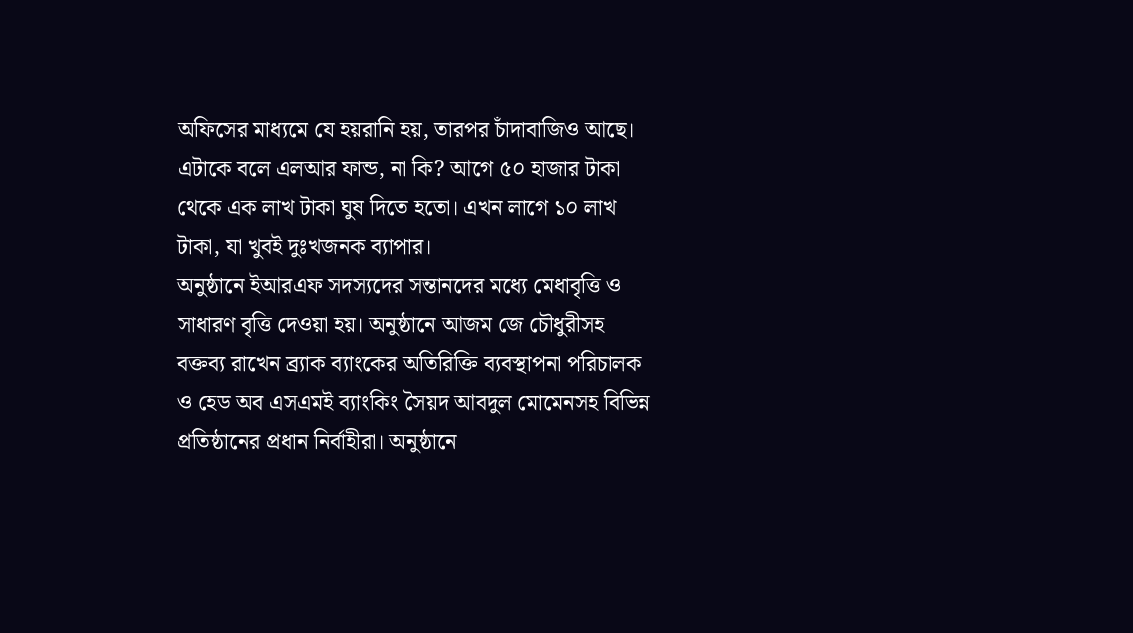অফিসের মাধ্যমে যে হয়রানি হয়, তারপর চাঁদাবাজিও আছে। এটাকে বলে এলআর ফান্ড, না কি? আগে ৫০ হাজার টাকা থেকে এক লাখ টাকা ঘুষ দিতে হতো। এখন লাগে ১০ লাখ টাকা, যা খুবই দুঃখজনক ব্যাপার।
অনুষ্ঠানে ইআরএফ সদস্যদের সন্তানদের মধ্যে মেধাবৃত্তি ও সাধারণ বৃত্তি দেওয়া হয়। অনুষ্ঠানে আজম জে চৌধুরীসহ বক্তব্য রাখেন ব্র্যাক ব্যাংকের অতিরিক্তি ব্যবস্থাপনা পরিচালক ও হেড অব এসএমই ব্যাংকিং সৈয়দ আবদুল মোমেনসহ বিভিন্ন প্রতিষ্ঠানের প্রধান নির্বাহীরা। অনুষ্ঠানে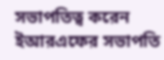সভাপতিত্ব করেন ইআরএফের সভাপতি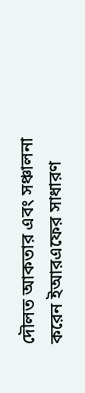দৌলত আকতার এবং সঞ্চালনা করেন ইআরএফের সাধারণ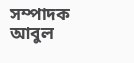সম্পাদক আবুল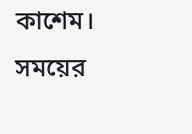কাশেম।
সময়ের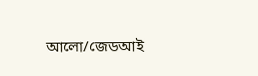আলো/জেডআই